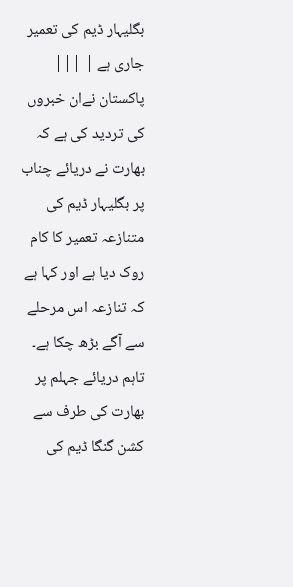بگلیہار ڈیم کی تعمیر جاری ہے | |||
پاکستان نےان خبروں کی تردید کی ہے کہ بھارت نے دریائے چناب پر بگلیہار ڈیم کی متنازعہ تعمیر کا کام روک دیا ہے اور کہا ہے کہ تنازعہ اس مرحلے سے آگے بڑھ چکا ہے۔ تاہم دریائے جہلم پر بھارت کی طرف سے کشن گنگا ڈیم کی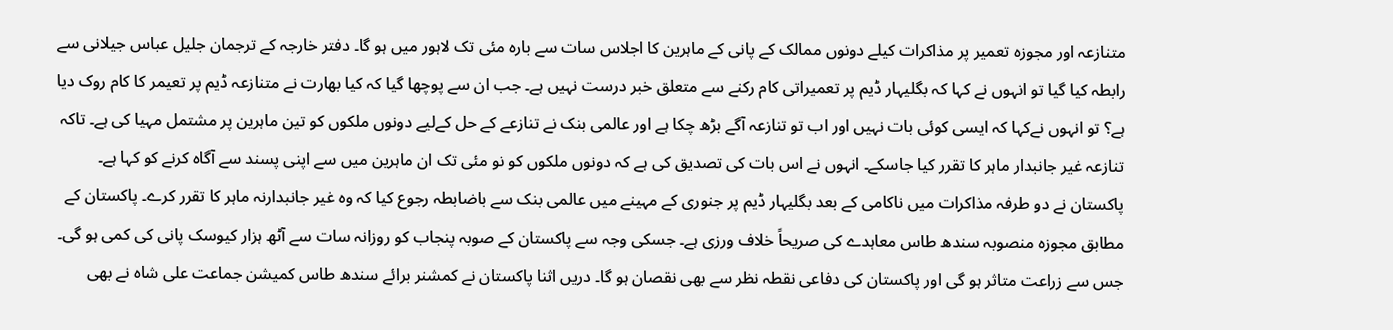متنازعہ اور مجوزہ تعمیر پر مذاکرات کیلے دونوں ممالک کے پانی کے ماہرین کا اجلاس سات سے بارہ مئی تک لاہور میں ہو گا۔ دفتر خارجہ کے ترجمان جلیل عباس جیلانی سے رابطہ کیا گیا تو انہوں نے کہا کہ بگلیہار ڈیم پر تعمیراتی کام رکنے سے متعلق خبر درست نہیں ہے۔ جب ان سے پوچھا گیا کہ کیا بھارت نے متنازعہ ڈیم پر تعیمر کا کام روک دیا ہے؟ تو انہوں نےکہا کہ ایسی کوئی بات نہیں اور اب تو تنازعہ آگے بڑھ چکا ہے اور عالمی بنک نے تنازعے کے حل کےلیے دونوں ملکوں کو تین ماہرین پر مشتمل مہیا کی ہے۔ تاکہ تنازعہ غیر جانبدار ماہر کا تقرر کیا جاسکے۔ انہوں نے اس بات کی تصدیق کی ہے کہ دونوں ملکوں کو نو مئی تک ان ماہرین میں سے اپنی پسند سے آگاہ کرنے کو کہا ہے۔ پاکستان نے دو طرفہ مذاکرات میں ناکامی کے بعد بگلیہار ڈیم پر جنوری کے مہینے میں عالمی بنک سے باضابطہ رجوع کیا کہ وہ غیر جانبدارنہ ماہر کا تقرر کرے۔ پاکستان کے مطابق مجوزہ منصوبہ سندھ طاس معاہدے کی صریحاً خلاف ورزی ہے۔ جسکی وجہ سے پاکستان کے صوبہ پنجاب کو روزانہ سات سے آٹھ ہزار کیوسک پانی کی کمی ہو گی۔ جس سے زراعت متاثر ہو گی اور پاکستان کی دفاعی نقطہ نظر سے بھی نقصان ہو گا۔ دریں اثنا پاکستان نے کمشنر برائے سندھ طاس کمیشن جماعت علی شاہ نے بھی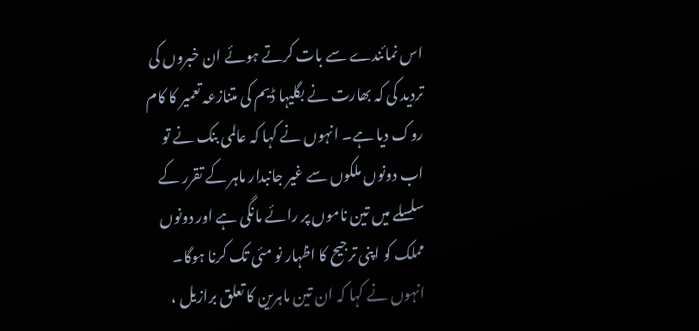اس نمائندے سے بات کرتے ہوئے ان خبروں کی تردید کی کہ بھارت نے بگلیہا ڈیم کی متنازعہ تعمیر کا کام روک دیا ہے۔ انہوں نے کہا کہ عالمی بنک نے تو اب دونوں ملکوں سے غیر جانبدار ماہر کے تقرر کے سلسلے میں تین ناموں پر رائے مانگی ہے اور دونوں مملک کو اپنی ترجیح کا اظہار نو مئی تک کرنا ہوگا۔ انہوں نے کہا کہ ان تین ماہرین کا تعلق برازیل ،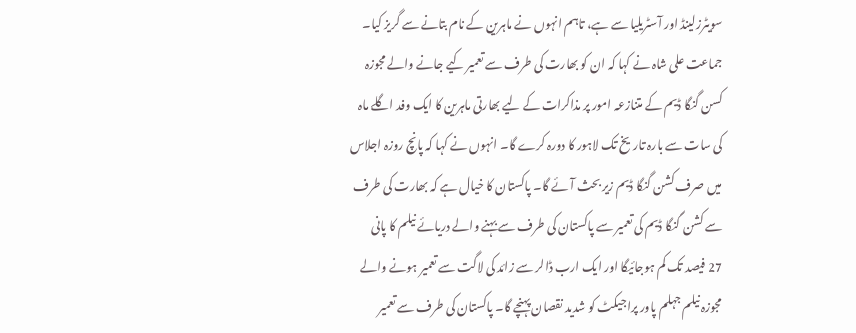سویٹرزلینڈ اور آسٹریلیا سے ہے، تاہم انہوں نے ماہرین کے نام بتانے سے گریز کیا۔ جماعت علی شاہ نے کہا کہ ان کو بھارت کی طرف سے تعمیر کیے جانے والے مجوزہ کسن گنگا ڈیم کے متنازعہ امور پر مذاکرات کے لیے بھارتی ماہرین کا ایک وفد اگلے ماہ کی سات سے بارہ تاریخ تک لاہور کا دورہ کرے گا۔ انہوں نے کہا کہ پانچ روزہ اجلاس میں صرف کشن گنگا ڈیم زیر بحث آئے گا۔ پاکستان کا خیال ہے کہ بھارت کی طرف سے کشن گنگا ڈیم کی تعمیر سے پاکستان کی طرف سے بہنے والے دریائے نیلم کا پانی 27 فیصد تک کم ہوجائیگا اور ایک ارب ڈالر سے زائد کی لاگت سے تعمیر ہونے والے مجوزہ نیلم جہلم پاور پراجیکٹ کو شدید نقصان پہنچے گا۔ پاکستان کی طرف سے تعمیر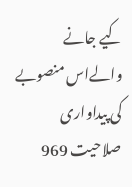کیے جانے والےاس منصوبے کی پیداواری صلاحیت 969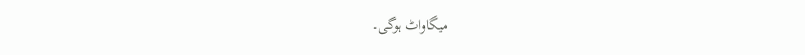میگاواٹ ہوگی۔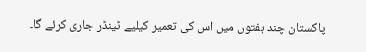پاکستان چند ہفتوں میں اس کی تعمیر کیلیے ٹینڈر جاری کرئے گا۔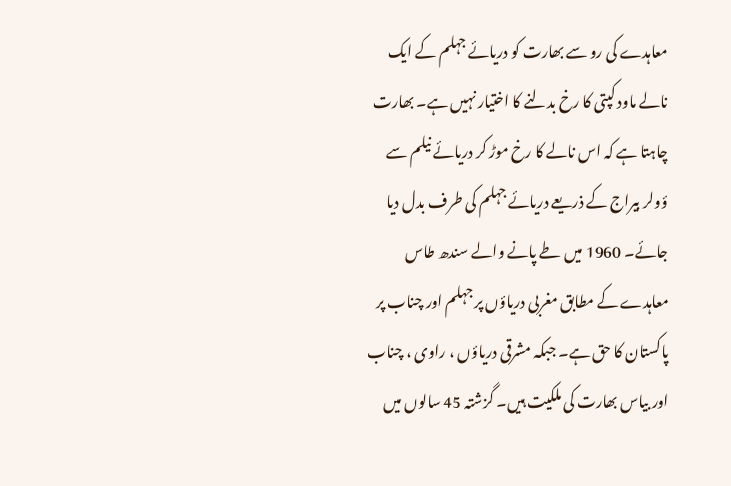معاہدے کی رو سے بھارت کو دریائے جہلم کے ایک نالے ماود کپتی کا رخ بدلنے کا اختیار نہیں ہے۔ بھارت چاہتا ہے کہ اس نالے کا رخ موڑ کر دریائے نیلم سے ؤولر بیراج کے ذریعے دریائے جہلم کی طرف بدل دیا جائے۔ 1960 میں طے پانے والے سندھ طاس معاہدے کے مطابق مغربی دریاؤں پر جہلم اور چناب پر پاکستان کا حق ہے۔ جبکہ مشرقی دریاؤں ، راوی ، چناب اور بیاس بھارت کی ملکیت ہیں۔ گزشتہ 45 سالوں میں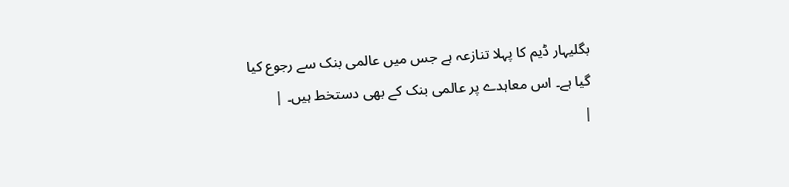بگلیہار ڈیم کا پہلا تنازعہ ہے جس میں عالمی بنک سے رجوع کیا گیا ہے۔ اس معاہدے پر عالمی بنک کے بھی دستخط ہیں۔ |
|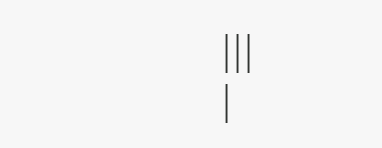|||
|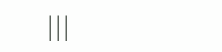|||